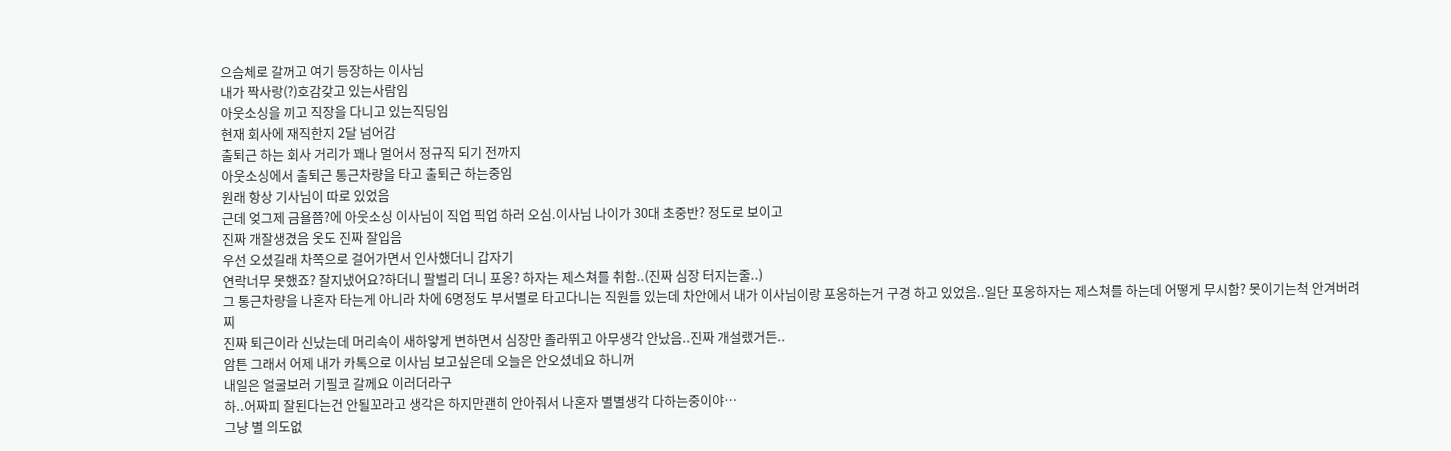으슴체로 갈꺼고 여기 등장하는 이사님
내가 짝사랑(?)호감갖고 있는사람임
아웃소싱을 끼고 직장을 다니고 있는직딩임
현재 회사에 재직한지 2달 넘어감
출퇴근 하는 회사 거리가 꽤나 멀어서 정규직 되기 전까지
아웃소싱에서 출퇴근 통근차량을 타고 출퇴근 하는중임
원래 항상 기사님이 따로 있었음
근데 엊그제 금욜쯤?에 아웃소싱 이사님이 직업 픽업 하러 오심.이사님 나이가 30대 초중반? 정도로 보이고
진짜 개잘생겼음 옷도 진짜 잘입음
우선 오셨길래 차쪽으로 걸어가면서 인사했더니 갑자기
연락너무 못했죠? 잘지냈어요?하더니 팔벌리 더니 포옹? 하자는 제스쳐를 취함..(진짜 심장 터지는줄..)
그 통근차량을 나혼자 타는게 아니라 차에 6명정도 부서별로 타고다니는 직원들 있는데 차안에서 내가 이사님이랑 포옹하는거 구경 하고 있었음..일단 포옹하자는 제스쳐를 하는데 어떻게 무시함? 못이기는척 안겨버려찌
진짜 퇴근이라 신났는데 머리속이 새하얗게 변하면서 심장만 졸라뛰고 아무생각 안났음..진짜 개설랬거든..
암튼 그래서 어제 내가 카톡으로 이사님 보고싶은데 오늘은 안오셨네요 하니꺼
내일은 얼굴보러 기필코 갈께요 이러더라구
하..어짜피 잘된다는건 안될꼬라고 생각은 하지만괜히 안아줘서 나혼자 별별생각 다하는중이야…
그냥 별 의도없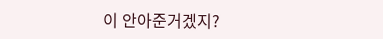이 안아준거겠지?